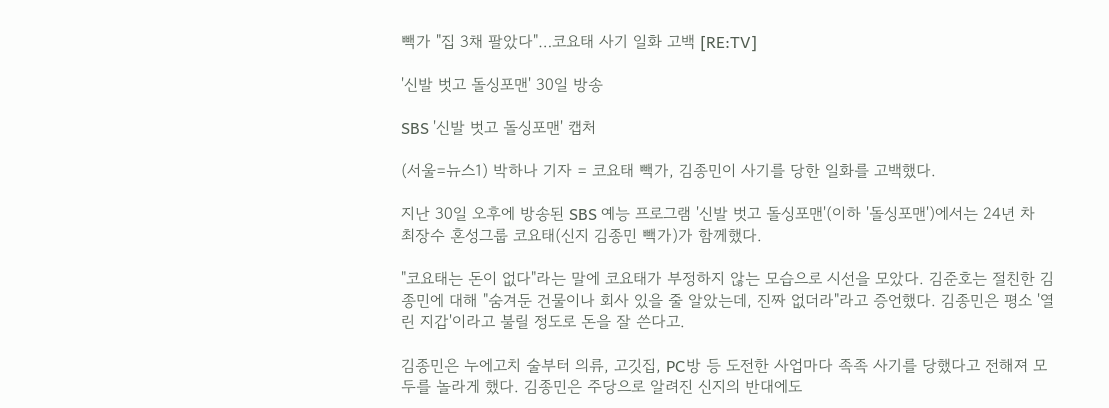빽가 "집 3채 팔았다"…코요태 사기 일화 고백 [RE:TV]

'신발 벗고 돌싱포맨' 30일 방송

SBS '신발 벗고 돌싱포맨' 캡처

(서울=뉴스1) 박하나 기자 = 코요태 빽가, 김종민이 사기를 당한 일화를 고백했다.

지난 30일 오후에 방송된 SBS 예능 프로그램 '신발 벗고 돌싱포맨'(이하 '돌싱포맨')에서는 24년 차 최장수 혼성그룹 코요태(신지 김종민 빽가)가 함께했다.

"코요태는 돈이 없다"라는 말에 코요태가 부정하지 않는 모습으로 시선을 모았다. 김준호는 절친한 김종민에 대해 "숨겨둔 건물이나 회사 있을 줄 알았는데, 진짜 없더라"라고 증언했다. 김종민은 평소 '열린 지갑'이라고 불릴 정도로 돈을 잘 쓴다고.

김종민은 누에고치 술부터 의류, 고깃집, PC방 등 도전한 사업마다 족족 사기를 당했다고 전해져 모두를 놀라게 했다. 김종민은 주당으로 알려진 신지의 반대에도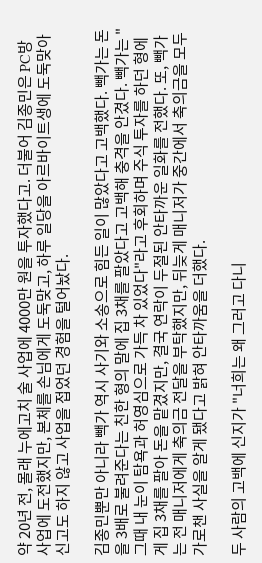약 20년 전, 몰래 누에고치 술 사업에 4000만 원을 투자했다고. 더불어 김종민은 PC방 사업에 도전했지만, 본체를 손님에게 도둑맞고, 하루 일당을 아르바이트생에 도둑맞아 신고도 하지 않고 사업을 접었던 경험을 털어놨다.

김종민뿐만 아니라 빽가 역시 사기와 소송으로 힘든 일이 많았다고 고백했다. 빽가는 돈을 3배로 불려준다는 친한 형의 말에 집 3채를 팔았다고 고백해 충격을 안겼다. 빽가는 "그때 내 눈이 탐욕과 허영심으로 가득 차 있었다"라고 후회하며 주식 투자를 하던 형에게 집 3채를 팔아 돈을 맡겼지만, 결국 연락이 두절된 안타까운 일화를 전했다. 또, 빽가는 전 매니저에게 축의금 전달을 부탁했지만, 뒤늦게 매니저가 중간에서 축의금을 모두 가로챈 사실을 알게 됐다고 밝혀 안타까움을 더했다.

두 사람의 고백에 신지가 "너희는 왜 그러고 다니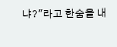냐?"라고 한숨을 내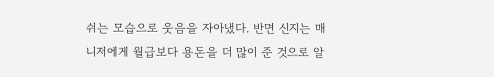쉬는 모습으로 웃음을 자아냈다. 반면 신지는 매니저에게 월급보다 용돈을 더 많이 준 것으로 알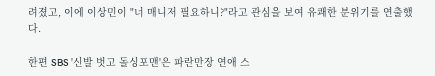려졌고, 이에 이상민이 "너 매니저 필요하니?"라고 관심을 보여 유쾌한 분위기를 연출했다.

한편 SBS '신발 벗고 돌싱포맨'은 파란만장 연애 스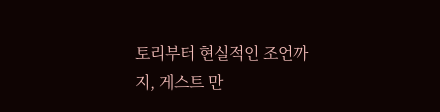토리부터 현실적인 조언까지, 게스트 만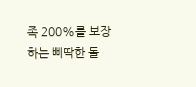족 200%를 보장하는 삐딱한 돌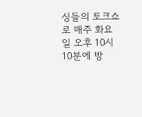싱들의 토크쇼로 매주 화요일 오후 10시 10분에 방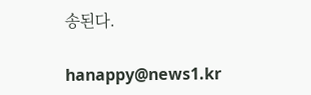송된다.

hanappy@news1.kr